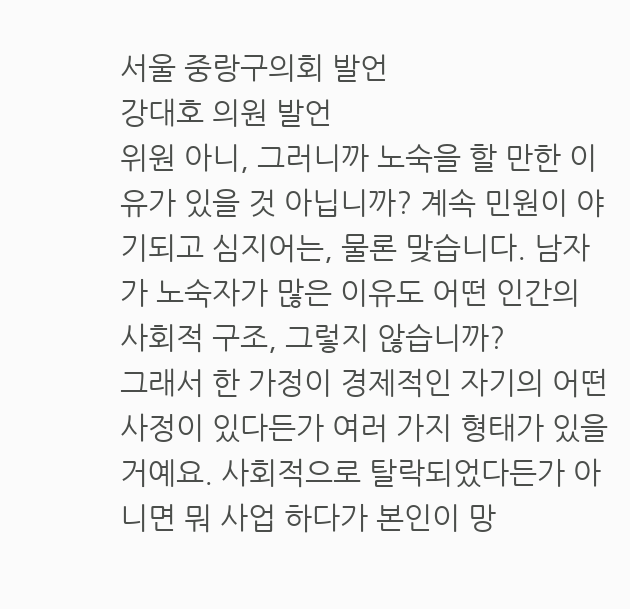서울 중랑구의회 발언
강대호 의원 발언
위원 아니, 그러니까 노숙을 할 만한 이유가 있을 것 아닙니까? 계속 민원이 야기되고 심지어는, 물론 맞습니다. 남자가 노숙자가 많은 이유도 어떤 인간의 사회적 구조, 그렇지 않습니까?
그래서 한 가정이 경제적인 자기의 어떤 사정이 있다든가 여러 가지 형태가 있을 거예요. 사회적으로 탈락되었다든가 아니면 뭐 사업 하다가 본인이 망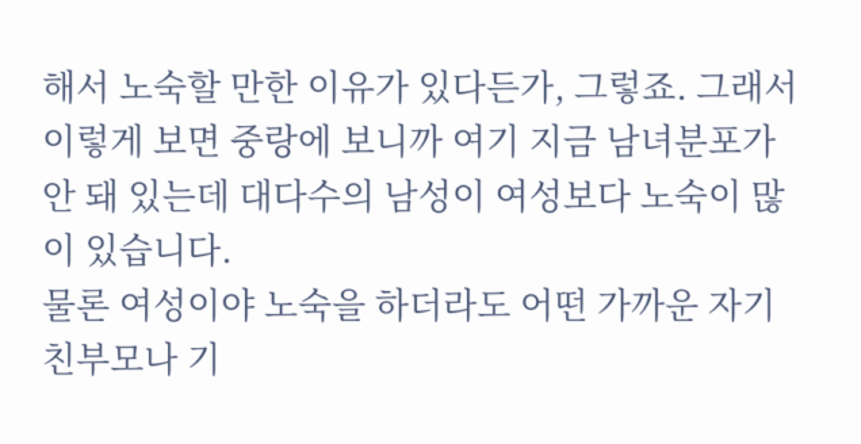해서 노숙할 만한 이유가 있다든가, 그렇죠. 그래서 이렇게 보면 중랑에 보니까 여기 지금 남녀분포가 안 돼 있는데 대다수의 남성이 여성보다 노숙이 많이 있습니다.
물론 여성이야 노숙을 하더라도 어떤 가까운 자기 친부모나 기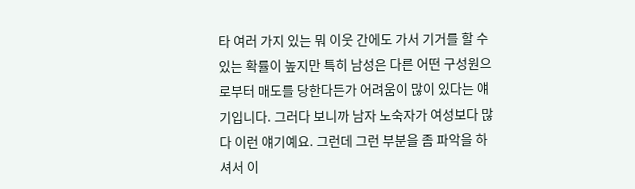타 여러 가지 있는 뭐 이웃 간에도 가서 기거를 할 수 있는 확률이 높지만 특히 남성은 다른 어떤 구성원으로부터 매도를 당한다든가 어려움이 많이 있다는 얘기입니다. 그러다 보니까 남자 노숙자가 여성보다 많다 이런 얘기예요. 그런데 그런 부분을 좀 파악을 하셔서 이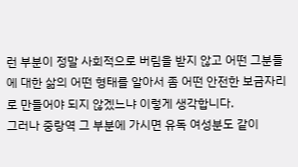런 부분이 정말 사회적으로 버림을 받지 않고 어떤 그분들에 대한 삶의 어떤 형태를 알아서 좀 어떤 안전한 보금자리로 만들어야 되지 않겠느냐 이렇게 생각합니다.
그러나 중랑역 그 부분에 가시면 유독 여성분도 같이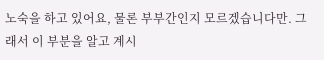노숙을 하고 있어요, 물론 부부간인지 모르겠습니다만. 그래서 이 부분을 알고 계시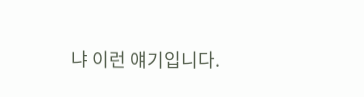냐 이런 얘기입니다.